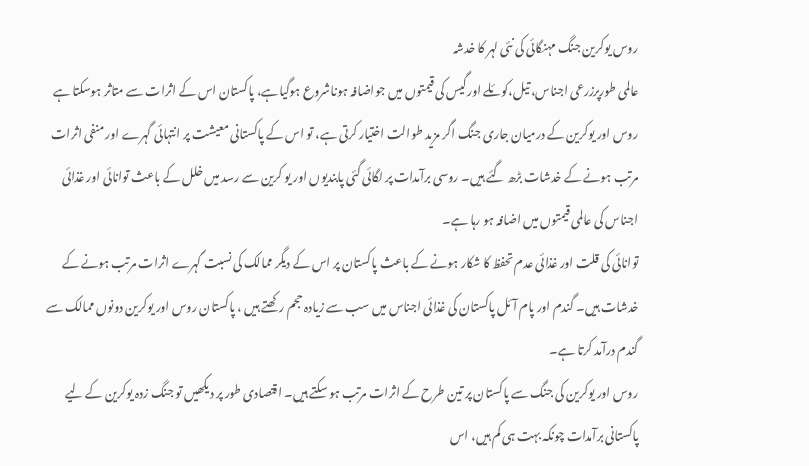روس یوکرین جنگ مہنگائی کی نئی لہر کا خدشہ
عالمی طورپرزرعی اجناس، تیل،کوئلے اورگیس کی قیمتوں میں جواضافہ ہوناشروع ہوگیاہے، پاکستان اس کے اثرات سے متاثر ہوسکتا ہے
روس اور یوکرین کے درمیان جاری جنگ اگر مزید طوالت اختیار کرتی ہے، تو اس کے پاکستانی معیشت پر انتہائی گہرے اور منفی اثرات مرتب ہونے کے خدشات بڑھ گئے ہیں۔ روسی برآمدات پر لگائی گئی پابندیوں اور یو کرین سے رسد میں خلل کے باعث توانائی اور غذائی اجناس کی عالمی قیمتوں میں اضافہ ہو رہا ہے۔
توانائی کی قلت اور غذائی عدم تحفظ کا شکار ہونے کے باعث پاکستان پر اس کے دیگر ممالک کی نسبت گہرے اثرات مرتب ہونے کے خدشات ہیں۔ گندم اور پام آئل پاکستان کی غذائی اجناس میں سب سے زیادہ حجم رکھتے ہیں ، پاکستان روس اور یوکرین دونوں ممالک سے گندم درآمد کرتا ہے۔
روس اور یوکرین کی جنگ سے پاکستان پر تین طرح کے اثرات مرتب ہو سکتے ہیں۔ اقتصادی طور پر دیکھیں تو جنگ زدہ یوکرین کے لیے پاکستانی برآمدات چونکہ بہت ہی کم ہیں، اس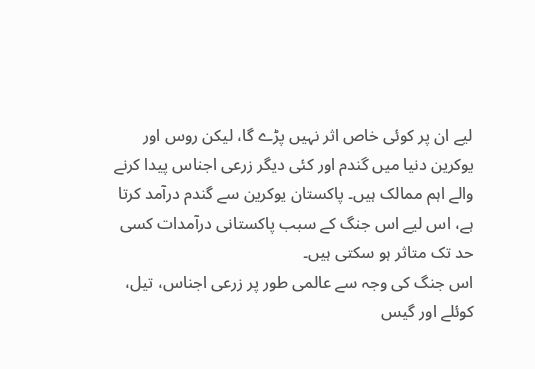لیے ان پر کوئی خاص اثر نہیں پڑے گا، لیکن روس اور یوکرین دنیا میں گندم اور کئی دیگر زرعی اجناس پیدا کرنے والے اہم ممالک ہیں۔ پاکستان یوکرین سے گندم درآمد کرتا ہے، اس لیے اس جنگ کے سبب پاکستانی درآمدات کسی حد تک متاثر ہو سکتی ہیں۔
اس جنگ کی وجہ سے عالمی طور پر زرعی اجناس، تیل، کوئلے اور گیس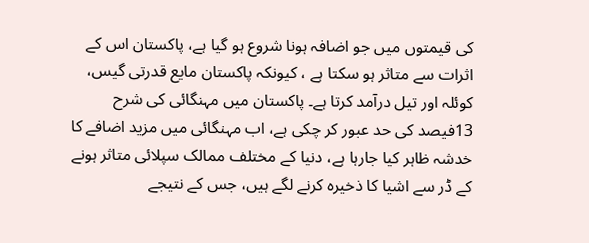کی قیمتوں میں جو اضافہ ہونا شروع ہو گیا ہے، پاکستان اس کے اثرات سے متاثر ہو سکتا ہے ، کیونکہ پاکستان مایع قدرتی گیس، کوئلہ اور تیل درآمد کرتا ہے۔ پاکستان میں مہنگائی کی شرح 13فیصد کی حد عبور کر چکی ہے، اب مہنگائی میں مزید اضافے کا خدشہ ظاہر کیا جارہا ہے، دنیا کے مختلف ممالک سپلائی متاثر ہونے کے ڈر سے اشیا کا ذخیرہ کرنے لگے ہیں، جس کے نتیجے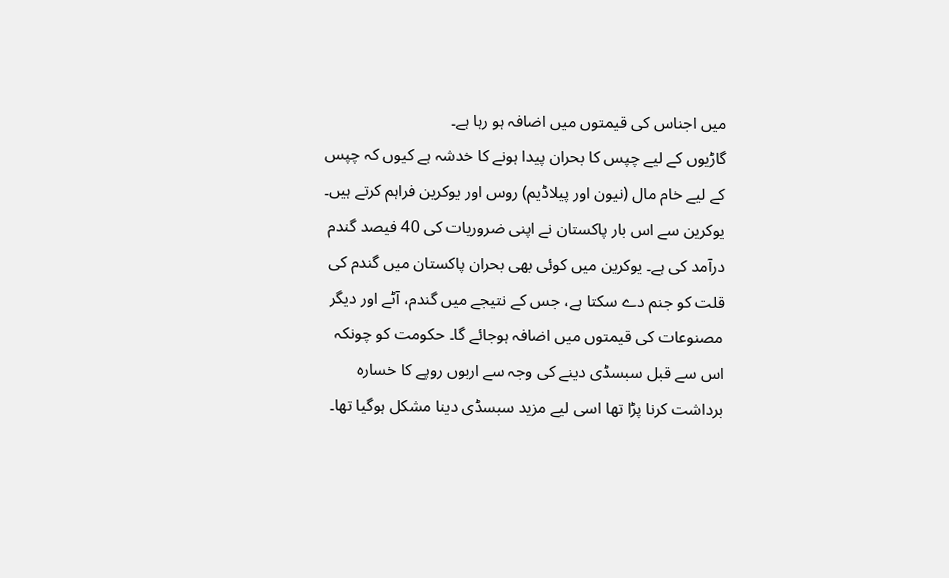میں اجناس کی قیمتوں میں اضافہ ہو رہا ہے۔
گاڑیوں کے لیے چپس کا بحران پیدا ہونے کا خدشہ ہے کیوں کہ چپس کے لیے خام مال (نیون اور پیلاڈیم) روس اور یوکرین فراہم کرتے ہیں۔ یوکرین سے اس بار پاکستان نے اپنی ضروریات کی 40 فیصد گندم درآمد کی ہے۔ یوکرین میں کوئی بھی بحران پاکستان میں گندم کی قلت کو جنم دے سکتا ہے، جس کے نتیجے میں گندم، آٹے اور دیگر مصنوعات کی قیمتوں میں اضافہ ہوجائے گا۔ حکومت کو چونکہ اس سے قبل سبسڈی دینے کی وجہ سے اربوں روپے کا خسارہ برداشت کرنا پڑا تھا اسی لیے مزید سبسڈی دینا مشکل ہوگیا تھا۔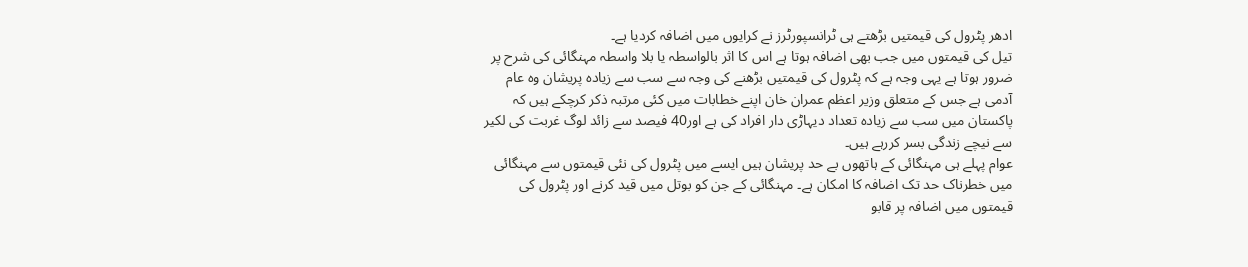ادھر پٹرول کی قیمتیں بڑھتے ہی ٹرانسپورٹرز نے کرایوں میں اضافہ کردیا ہے۔
تیل کی قیمتوں میں جب بھی اضافہ ہوتا ہے اس کا اثر بالواسطہ یا بلا واسطہ مہنگائی کی شرح پر ضرور ہوتا ہے یہی وجہ ہے کہ پٹرول کی قیمتیں بڑھنے کی وجہ سے سب سے زیادہ پریشان وہ عام آدمی ہے جس کے متعلق وزیر اعظم عمران خان اپنے خطابات میں کئی مرتبہ ذکر کرچکے ہیں کہ پاکستان میں سب سے زیادہ تعداد دیہاڑی دار افراد کی ہے اور40 فیصد سے زائد لوگ غربت کی لکیر سے نیچے زندگی بسر کررہے ہیں۔
عوام پہلے ہی مہنگائی کے ہاتھوں بے حد پریشان ہیں ایسے میں پٹرول کی نئی قیمتوں سے مہنگائی میں خطرناک حد تک اضافہ کا امکان ہے۔ مہنگائی کے جن کو بوتل میں قید کرنے اور پٹرول کی قیمتوں میں اضافہ پر قابو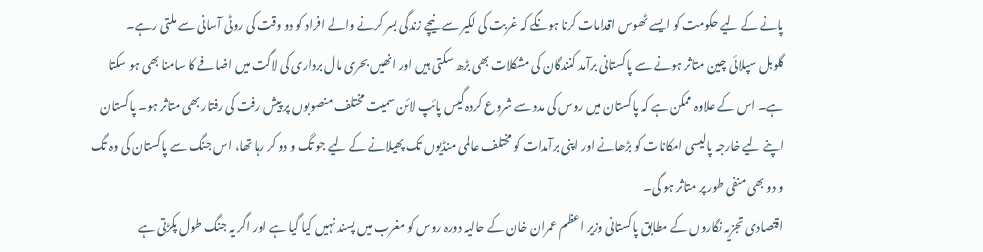پانے کے لیے حکومت کو ایسے ٹھوس اقدامات کرنا ہونگے کہ غربت کی لکیر سے نیچے زندگی بسر کرنے والے افراد کو دو وقت کی روٹی آسانی سے ملتی رہے۔
گلوبل سپلائی چین متاثر ہونے سے پاکستانی برآمد کنندگان کی مشکلات بھی بڑھ سکتی ہیں اور انھیں بحری مال برداری کی لاگت میں اضافے کا سامنا بھی ہو سکتا ہے۔ اس کے علاوہ ممکن ہے کہ پاکستان میں روس کی مدد سے شروع کردہ گیس پائپ لائن سمیت مختلف منصوبوں پر پیش رفت کی رفتار بھی متاثر ہو۔ پاکستان اپنے لیے خارجہ پالیسی امکانات کو بڑھانے اور اپنی برآمدات کو مختلف عالمی منڈیوں تک پھیلانے کے لیے جو تگ و دو کر رہا تھا، اس جنگ سے پاکستان کی وہ تگ و دو بھی منفی طور پر متاثر ہو گی۔
اقتصادی تجزیہ نگاروں کے مطابق پاکستانی وزیر اعظم عمران خان کے حالیہ دورہ روس کو مغرب میں پسند نہیں کیا گیا ہے اور اگر یہ جنگ طول پکڑتی ہے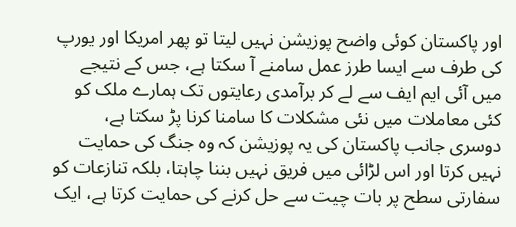اور پاکستان کوئی واضح پوزیشن نہیں لیتا تو پھر امریکا اور یورپ کی طرف سے ایسا طرز عمل سامنے آ سکتا ہے، جس کے نتیجے میں آئی ایم ایف سے لے کر برآمدی رعایتوں تک ہمارے ملک کو کئی معاملات میں نئی مشکلات کا سامنا کرنا پڑ سکتا ہے، دوسری جانب پاکستان کی یہ پوزیشن کہ وہ جنگ کی حمایت نہیں کرتا اور اس لڑائی میں فریق نہیں بننا چاہتا، بلکہ تنازعات کو سفارتی سطح پر بات چیت سے حل کرنے کی حمایت کرتا ہے، ایک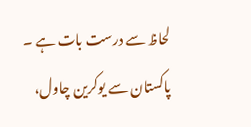لحاظ سے درست بات ہے ۔
پاکستان سے یوکرین چاول،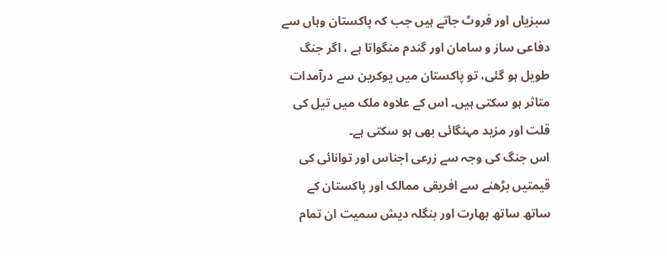سبزیاں اور فروٹ جاتے ہیں جب کہ پاکستان وہاں سے دفاعی ساز و سامان اور گندم منگواتا ہے ، اگر جنگ طویل ہو گئی، تو پاکستان میں یوکرین سے درآمدات متاثر ہو سکتی ہیں۔ اس کے علاوہ ملک میں تیل کی قلت اور مزید مہنگائی بھی ہو سکتی ہے۔
اس جنگ کی وجہ سے زرعی اجناس اور توانائی کی قیمتیں بڑھنے سے افریقی ممالک اور پاکستان کے ساتھ ساتھ بھارت اور بنگلہ دیش سمیت ان تمام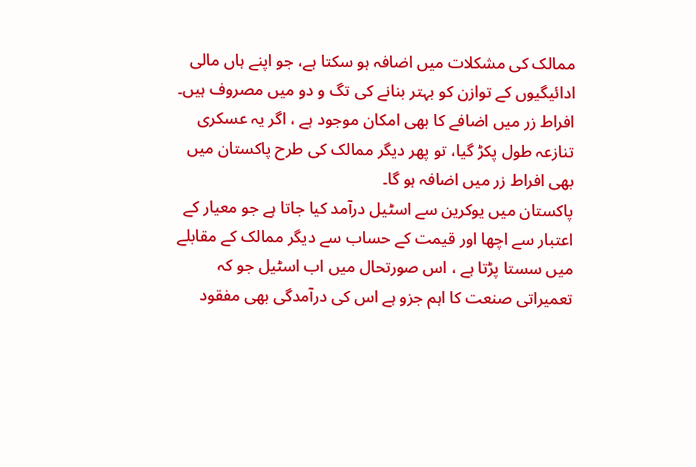ممالک کی مشکلات میں اضافہ ہو سکتا ہے، جو اپنے ہاں مالی ادائیگیوں کے توازن کو بہتر بنانے کی تگ و دو میں مصروف ہیں۔ افراط زر میں اضافے کا بھی امکان موجود ہے ، اگر یہ عسکری تنازعہ طول پکڑ گیا، تو پھر دیگر ممالک کی طرح پاکستان میں بھی افراط زر میں اضافہ ہو گا۔
پاکستان میں یوکرین سے اسٹیل درآمد کیا جاتا ہے جو معیار کے اعتبار سے اچھا اور قیمت کے حساب سے دیگر ممالک کے مقابلے میں سستا پڑتا ہے ، اس صورتحال میں اب اسٹیل جو کہ تعمیراتی صنعت کا اہم جزو ہے اس کی درآمدگی بھی مفقود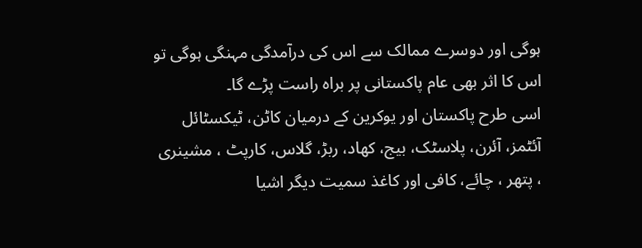ہوگی اور دوسرے ممالک سے اس کی درآمدگی مہنگی ہوگی تو اس کا اثر بھی عام پاکستانی پر براہ راست پڑے گا۔
اسی طرح پاکستان اور یوکرین کے درمیان کاٹن، ٹیکسٹائل آئٹمز، آئرن، پلاسٹک، بیج، کھاد، ربڑ، گلاس، کارپٹ ، مشینری ، پتھر ، چائے، کافی اور کاغذ سمیت دیگر اشیا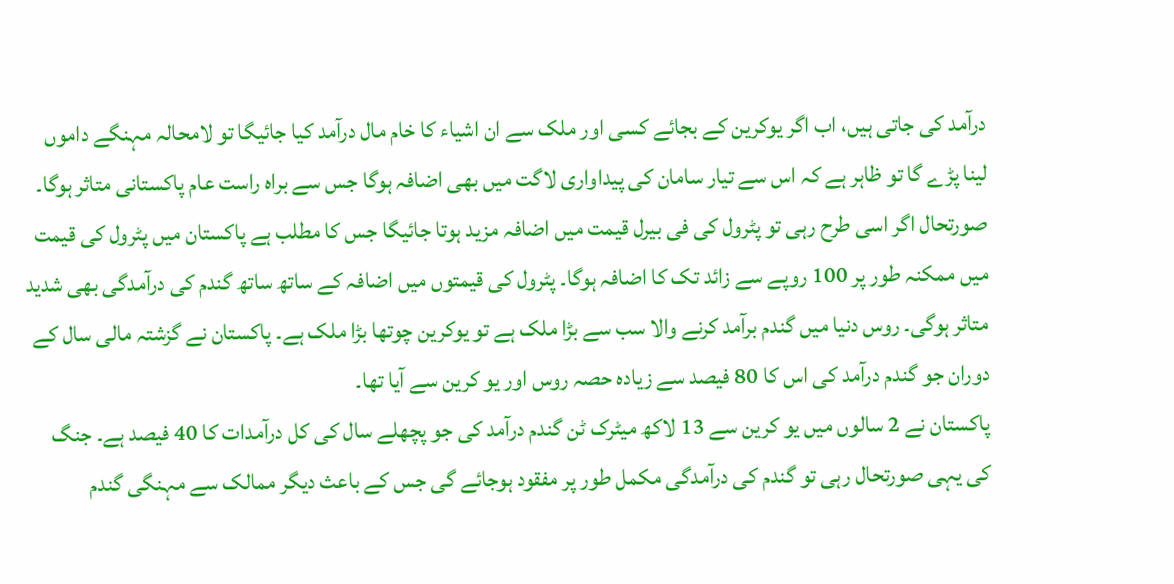درآمد کی جاتی ہیں، اب اگر یوکرین کے بجائے کسی اور ملک سے ان اشیاء کا خام مال درآمد کیا جائیگا تو لامحالہ مہنگے داموں لینا پڑے گا تو ظاہر ہے کہ اس سے تیار سامان کی پیداواری لاگت میں بھی اضافہ ہوگا جس سے براہ راست عام پاکستانی متاثر ہوگا۔
صورتحال اگر اسی طرح رہی تو پٹرول کی فی بیرل قیمت میں اضافہ مزید ہوتا جائیگا جس کا مطلب ہے پاکستان میں پٹرول کی قیمت میں ممکنہ طور پر 100 روپے سے زائد تک کا اضافہ ہوگا۔ پٹرول کی قیمتوں میں اضافہ کے ساتھ ساتھ گندم کی درآمدگی بھی شدید متاثر ہوگی۔ روس دنیا میں گندم برآمد کرنے والا سب سے بڑا ملک ہے تو یوکرین چوتھا بڑا ملک ہے۔ پاکستان نے گزشتہ مالی سال کے دوران جو گندم درآمد کی اس کا 80 فیصد سے زیادہ حصہ روس اور یو کرین سے آیا تھا۔
پاکستان نے 2 سالوں میں یو کرین سے 13 لاکھ میٹرک ٹن گندم درآمد کی جو پچھلے سال کی کل درآمدات کا 40 فیصد ہے۔ جنگ کی یہی صورتحال رہی تو گندم کی درآمدگی مکمل طور پر مفقود ہوجائے گی جس کے باعث دیگر ممالک سے مہنگی گندم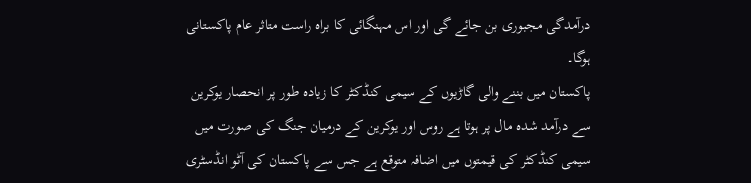درآمدگی مجبوری بن جائے گی اور اس مہنگائی کا براہ راست متاثر عام پاکستانی ہوگا۔
پاکستان میں بننے والی گاڑیوں کے سیمی کنڈکٹر کا زیادہ طور پر انحصار یوکرین سے درآمد شدہ مال پر ہوتا ہے روس اور یوکرین کے درمیان جنگ کی صورت میں سیمی کنڈکٹر کی قیمتوں میں اضافہ متوقع ہے جس سے پاکستان کی آٹو انڈسٹری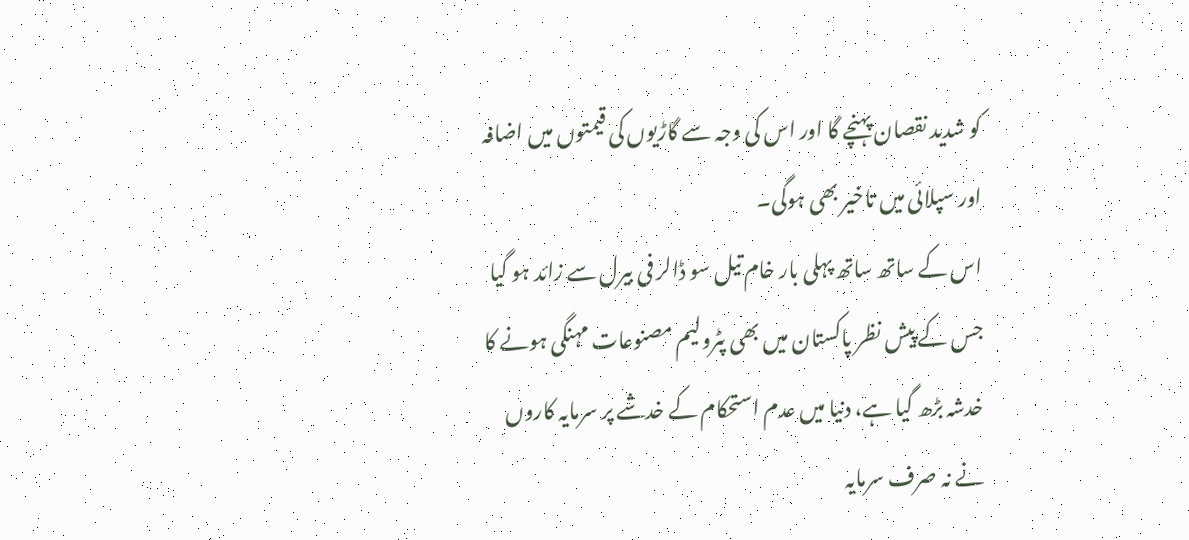کو شدید نقصان پہنچے گا اور اس کی وجہ سے گاڑیوں کی قیمتوں میں اضافہ اور سپلائی میں تاخیر بھی ہوگی۔
اس کے ساتھ ساتھ پہلی بار خام تیل سو ڈالر فی بیرل سے زائد ہو گیا جس کے پیش نظر پاکستان میں بھی پٹرولیم مصنوعات مہنگی ہونے کا خدشہ بڑھ گیا ہے، دنیا میں عدم استحکام کے خدشے پر سرمایہ کاروں نے نہ صرف سرمایہ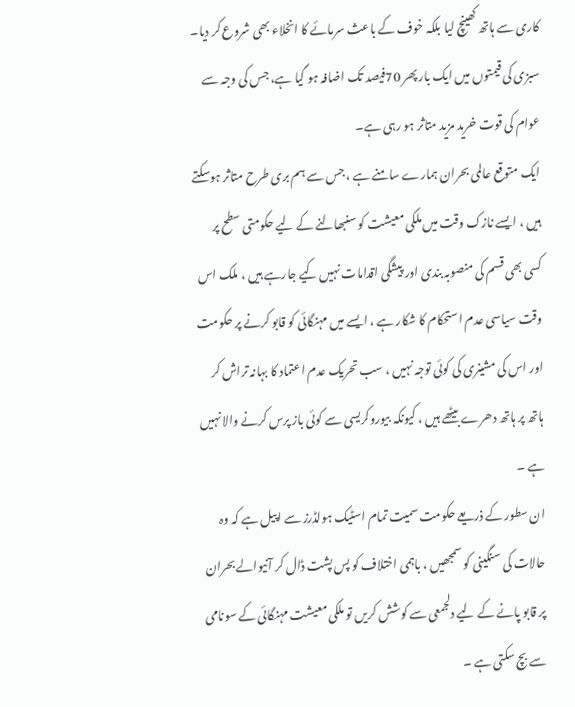کاری سے ہاتھ کھینچ لیا بلکہ خوف کے باعث سرمائے کا انخلاء بھی شروع کر دیا۔ سبزی کی قیمتوں میں ایک بار پھر 70فیصد تک اضافہ ہو گیا ہے، جس کی وجہ سے عوام کی قوت خرید مزید متاثر ہو رہی ہے۔
ایک متوقع عالمی بحران ہمارے سامنے ہے ، جس سے ہم بری طرح متاثر ہوسکتے ہیں ، ایسے نازک وقت میں ملکی معیشت کو سنبھالنے کے لیے حکومتی سطح پر کسی بھی قسم کی منصوبہ بندی اور پیشگی اقدامات نہیں کیے جارہے ہیں ، ملک اس وقت سیاسی عدم استحکام کا شکار ہے ، ایسے میں مہنگائی کو قابو کرنے پر حکومت اور اس کی مشینری کی کوئی توجہ نہیں ، سب تحریک عدم اعتماد کا بہانہ تراش کر ہاتھ پر ہاتھ دھرے بیٹھے ہیں ، کیونکہ بیوروکریسی سے کوئی باز پرس کرنے والا نہیں ہے ۔
ان سطور کے ذریعے حکومت سمیت تمام اسٹیک ہولڈرز سے اپیل ہے کہ وہ حالات کی سنگینی کو سمجھیں ، باہمی اختلاف کو پس پشت ڈال کر آنیوالے بحران پر قابو پانے کے لیے دلجمعی سے کوشش کریں تو ملکی معیشت مہنگائی کے سونامی سے بچ سکتی ہے ۔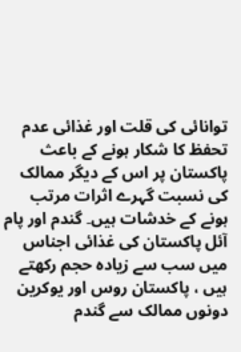توانائی کی قلت اور غذائی عدم تحفظ کا شکار ہونے کے باعث پاکستان پر اس کے دیگر ممالک کی نسبت گہرے اثرات مرتب ہونے کے خدشات ہیں۔ گندم اور پام آئل پاکستان کی غذائی اجناس میں سب سے زیادہ حجم رکھتے ہیں ، پاکستان روس اور یوکرین دونوں ممالک سے گندم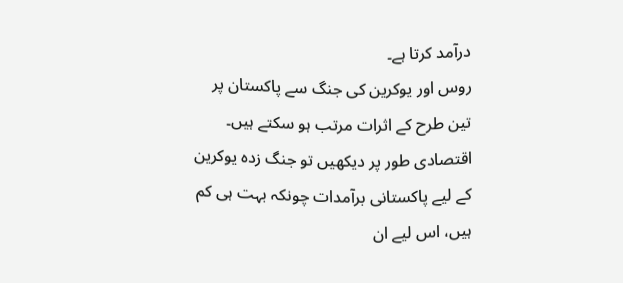درآمد کرتا ہے۔
روس اور یوکرین کی جنگ سے پاکستان پر تین طرح کے اثرات مرتب ہو سکتے ہیں۔ اقتصادی طور پر دیکھیں تو جنگ زدہ یوکرین کے لیے پاکستانی برآمدات چونکہ بہت ہی کم ہیں، اس لیے ان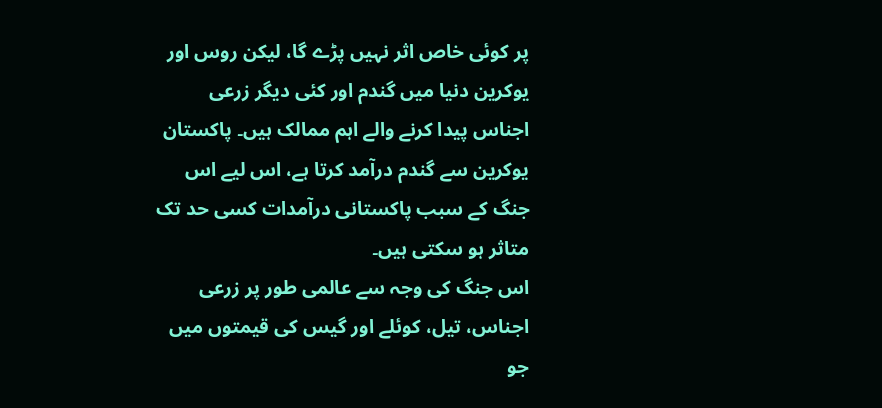پر کوئی خاص اثر نہیں پڑے گا، لیکن روس اور یوکرین دنیا میں گندم اور کئی دیگر زرعی اجناس پیدا کرنے والے اہم ممالک ہیں۔ پاکستان یوکرین سے گندم درآمد کرتا ہے، اس لیے اس جنگ کے سبب پاکستانی درآمدات کسی حد تک متاثر ہو سکتی ہیں۔
اس جنگ کی وجہ سے عالمی طور پر زرعی اجناس، تیل، کوئلے اور گیس کی قیمتوں میں جو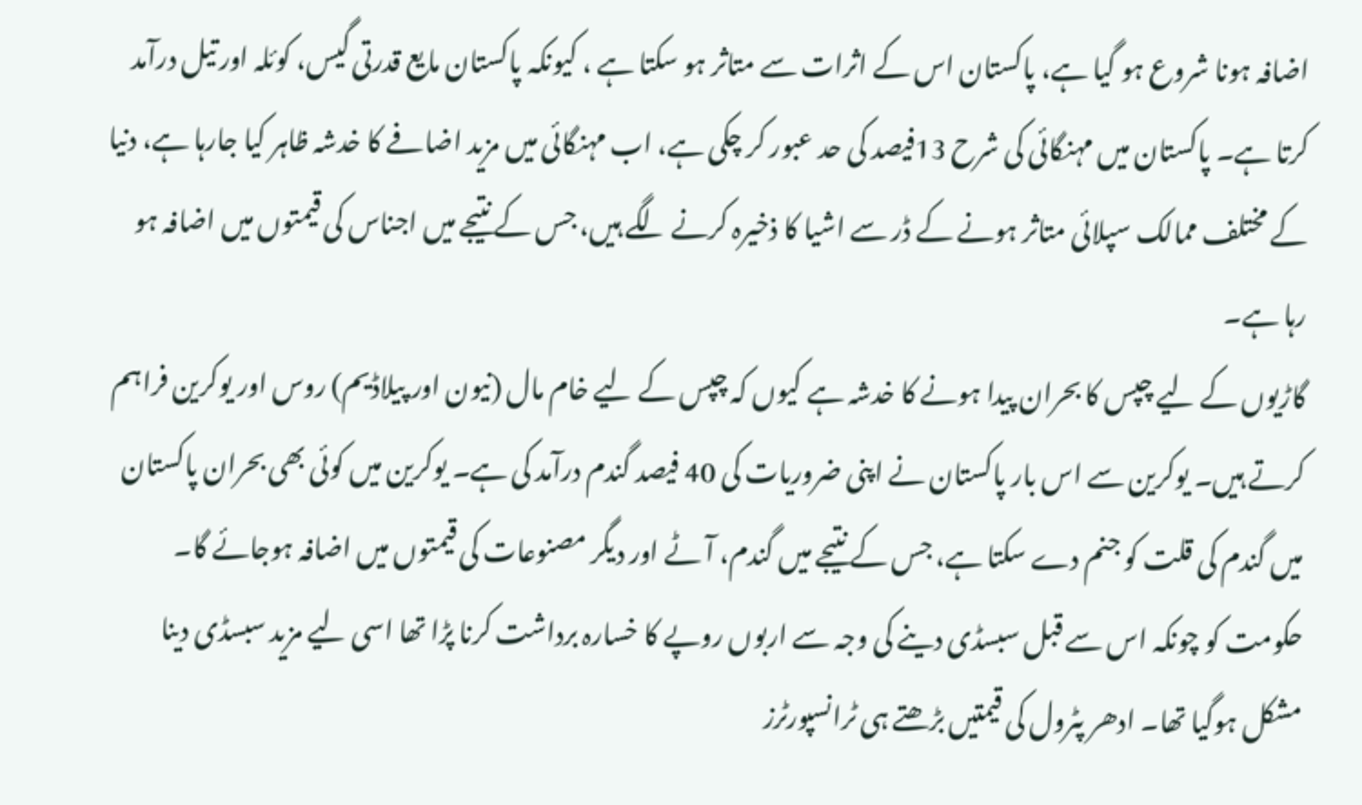اضافہ ہونا شروع ہو گیا ہے، پاکستان اس کے اثرات سے متاثر ہو سکتا ہے ، کیونکہ پاکستان مایع قدرتی گیس، کوئلہ اور تیل درآمد کرتا ہے۔ پاکستان میں مہنگائی کی شرح 13فیصد کی حد عبور کر چکی ہے، اب مہنگائی میں مزید اضافے کا خدشہ ظاہر کیا جارہا ہے، دنیا کے مختلف ممالک سپلائی متاثر ہونے کے ڈر سے اشیا کا ذخیرہ کرنے لگے ہیں، جس کے نتیجے میں اجناس کی قیمتوں میں اضافہ ہو رہا ہے۔
گاڑیوں کے لیے چپس کا بحران پیدا ہونے کا خدشہ ہے کیوں کہ چپس کے لیے خام مال (نیون اور پیلاڈیم) روس اور یوکرین فراہم کرتے ہیں۔ یوکرین سے اس بار پاکستان نے اپنی ضروریات کی 40 فیصد گندم درآمد کی ہے۔ یوکرین میں کوئی بھی بحران پاکستان میں گندم کی قلت کو جنم دے سکتا ہے، جس کے نتیجے میں گندم، آٹے اور دیگر مصنوعات کی قیمتوں میں اضافہ ہوجائے گا۔ حکومت کو چونکہ اس سے قبل سبسڈی دینے کی وجہ سے اربوں روپے کا خسارہ برداشت کرنا پڑا تھا اسی لیے مزید سبسڈی دینا مشکل ہوگیا تھا۔ ادھر پٹرول کی قیمتیں بڑھتے ہی ٹرانسپورٹرز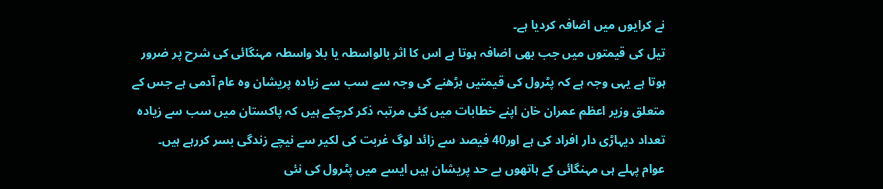نے کرایوں میں اضافہ کردیا ہے۔
تیل کی قیمتوں میں جب بھی اضافہ ہوتا ہے اس کا اثر بالواسطہ یا بلا واسطہ مہنگائی کی شرح پر ضرور ہوتا ہے یہی وجہ ہے کہ پٹرول کی قیمتیں بڑھنے کی وجہ سے سب سے زیادہ پریشان وہ عام آدمی ہے جس کے متعلق وزیر اعظم عمران خان اپنے خطابات میں کئی مرتبہ ذکر کرچکے ہیں کہ پاکستان میں سب سے زیادہ تعداد دیہاڑی دار افراد کی ہے اور40 فیصد سے زائد لوگ غربت کی لکیر سے نیچے زندگی بسر کررہے ہیں۔
عوام پہلے ہی مہنگائی کے ہاتھوں بے حد پریشان ہیں ایسے میں پٹرول کی نئی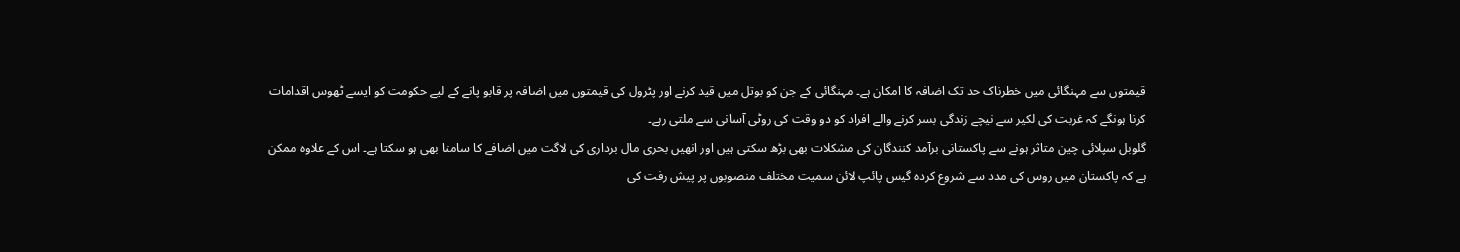قیمتوں سے مہنگائی میں خطرناک حد تک اضافہ کا امکان ہے۔ مہنگائی کے جن کو بوتل میں قید کرنے اور پٹرول کی قیمتوں میں اضافہ پر قابو پانے کے لیے حکومت کو ایسے ٹھوس اقدامات کرنا ہونگے کہ غربت کی لکیر سے نیچے زندگی بسر کرنے والے افراد کو دو وقت کی روٹی آسانی سے ملتی رہے۔
گلوبل سپلائی چین متاثر ہونے سے پاکستانی برآمد کنندگان کی مشکلات بھی بڑھ سکتی ہیں اور انھیں بحری مال برداری کی لاگت میں اضافے کا سامنا بھی ہو سکتا ہے۔ اس کے علاوہ ممکن ہے کہ پاکستان میں روس کی مدد سے شروع کردہ گیس پائپ لائن سمیت مختلف منصوبوں پر پیش رفت کی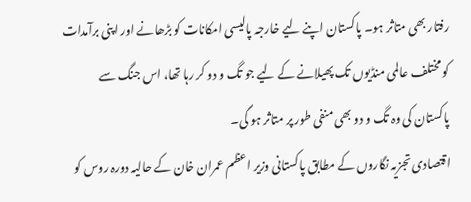رفتار بھی متاثر ہو۔ پاکستان اپنے لیے خارجہ پالیسی امکانات کو بڑھانے اور اپنی برآمدات کو مختلف عالمی منڈیوں تک پھیلانے کے لیے جو تگ و دو کر رہا تھا، اس جنگ سے پاکستان کی وہ تگ و دو بھی منفی طور پر متاثر ہو گی۔
اقتصادی تجزیہ نگاروں کے مطابق پاکستانی وزیر اعظم عمران خان کے حالیہ دورہ روس کو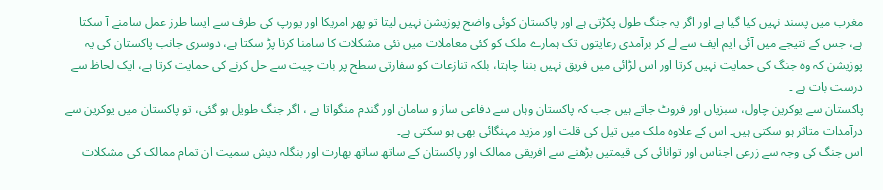مغرب میں پسند نہیں کیا گیا ہے اور اگر یہ جنگ طول پکڑتی ہے اور پاکستان کوئی واضح پوزیشن نہیں لیتا تو پھر امریکا اور یورپ کی طرف سے ایسا طرز عمل سامنے آ سکتا ہے، جس کے نتیجے میں آئی ایم ایف سے لے کر برآمدی رعایتوں تک ہمارے ملک کو کئی معاملات میں نئی مشکلات کا سامنا کرنا پڑ سکتا ہے، دوسری جانب پاکستان کی یہ پوزیشن کہ وہ جنگ کی حمایت نہیں کرتا اور اس لڑائی میں فریق نہیں بننا چاہتا، بلکہ تنازعات کو سفارتی سطح پر بات چیت سے حل کرنے کی حمایت کرتا ہے، ایک لحاظ سے درست بات ہے ۔
پاکستان سے یوکرین چاول، سبزیاں اور فروٹ جاتے ہیں جب کہ پاکستان وہاں سے دفاعی ساز و سامان اور گندم منگواتا ہے ، اگر جنگ طویل ہو گئی، تو پاکستان میں یوکرین سے درآمدات متاثر ہو سکتی ہیں۔ اس کے علاوہ ملک میں تیل کی قلت اور مزید مہنگائی بھی ہو سکتی ہے۔
اس جنگ کی وجہ سے زرعی اجناس اور توانائی کی قیمتیں بڑھنے سے افریقی ممالک اور پاکستان کے ساتھ ساتھ بھارت اور بنگلہ دیش سمیت ان تمام ممالک کی مشکلات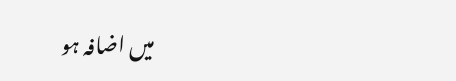میں اضافہ ہو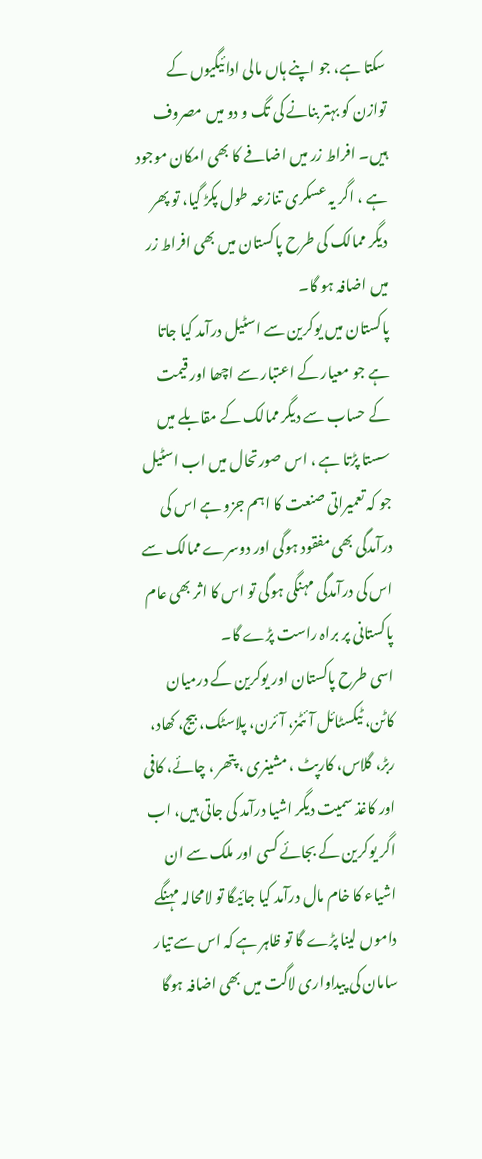سکتا ہے، جو اپنے ہاں مالی ادائیگیوں کے توازن کو بہتر بنانے کی تگ و دو میں مصروف ہیں۔ افراط زر میں اضافے کا بھی امکان موجود ہے ، اگر یہ عسکری تنازعہ طول پکڑ گیا، تو پھر دیگر ممالک کی طرح پاکستان میں بھی افراط زر میں اضافہ ہو گا۔
پاکستان میں یوکرین سے اسٹیل درآمد کیا جاتا ہے جو معیار کے اعتبار سے اچھا اور قیمت کے حساب سے دیگر ممالک کے مقابلے میں سستا پڑتا ہے ، اس صورتحال میں اب اسٹیل جو کہ تعمیراتی صنعت کا اہم جزو ہے اس کی درآمدگی بھی مفقود ہوگی اور دوسرے ممالک سے اس کی درآمدگی مہنگی ہوگی تو اس کا اثر بھی عام پاکستانی پر براہ راست پڑے گا۔
اسی طرح پاکستان اور یوکرین کے درمیان کاٹن، ٹیکسٹائل آئٹمز، آئرن، پلاسٹک، بیج، کھاد، ربڑ، گلاس، کارپٹ ، مشینری ، پتھر ، چائے، کافی اور کاغذ سمیت دیگر اشیا درآمد کی جاتی ہیں، اب اگر یوکرین کے بجائے کسی اور ملک سے ان اشیاء کا خام مال درآمد کیا جائیگا تو لامحالہ مہنگے داموں لینا پڑے گا تو ظاہر ہے کہ اس سے تیار سامان کی پیداواری لاگت میں بھی اضافہ ہوگا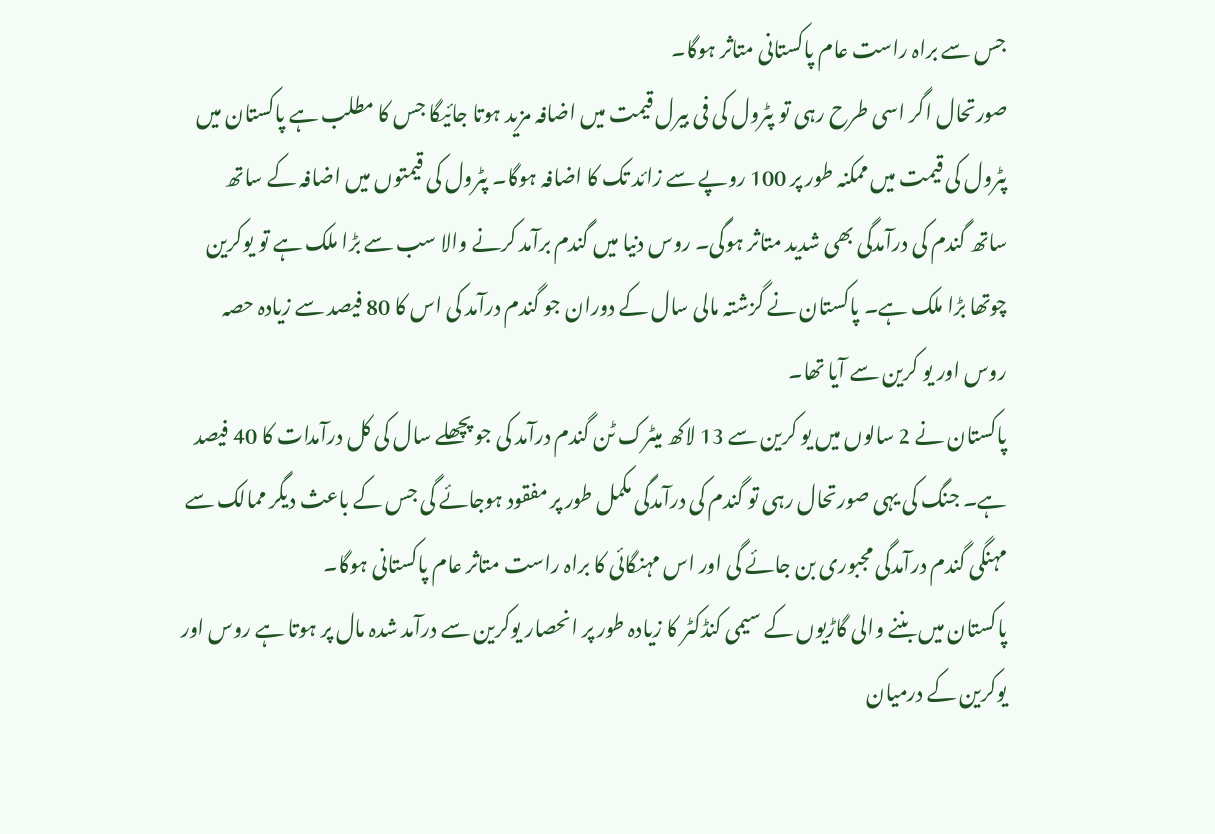جس سے براہ راست عام پاکستانی متاثر ہوگا۔
صورتحال اگر اسی طرح رہی تو پٹرول کی فی بیرل قیمت میں اضافہ مزید ہوتا جائیگا جس کا مطلب ہے پاکستان میں پٹرول کی قیمت میں ممکنہ طور پر 100 روپے سے زائد تک کا اضافہ ہوگا۔ پٹرول کی قیمتوں میں اضافہ کے ساتھ ساتھ گندم کی درآمدگی بھی شدید متاثر ہوگی۔ روس دنیا میں گندم برآمد کرنے والا سب سے بڑا ملک ہے تو یوکرین چوتھا بڑا ملک ہے۔ پاکستان نے گزشتہ مالی سال کے دوران جو گندم درآمد کی اس کا 80 فیصد سے زیادہ حصہ روس اور یو کرین سے آیا تھا۔
پاکستان نے 2 سالوں میں یو کرین سے 13 لاکھ میٹرک ٹن گندم درآمد کی جو پچھلے سال کی کل درآمدات کا 40 فیصد ہے۔ جنگ کی یہی صورتحال رہی تو گندم کی درآمدگی مکمل طور پر مفقود ہوجائے گی جس کے باعث دیگر ممالک سے مہنگی گندم درآمدگی مجبوری بن جائے گی اور اس مہنگائی کا براہ راست متاثر عام پاکستانی ہوگا۔
پاکستان میں بننے والی گاڑیوں کے سیمی کنڈکٹر کا زیادہ طور پر انحصار یوکرین سے درآمد شدہ مال پر ہوتا ہے روس اور یوکرین کے درمیان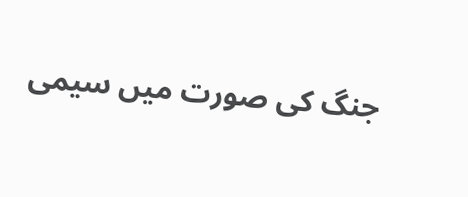جنگ کی صورت میں سیمی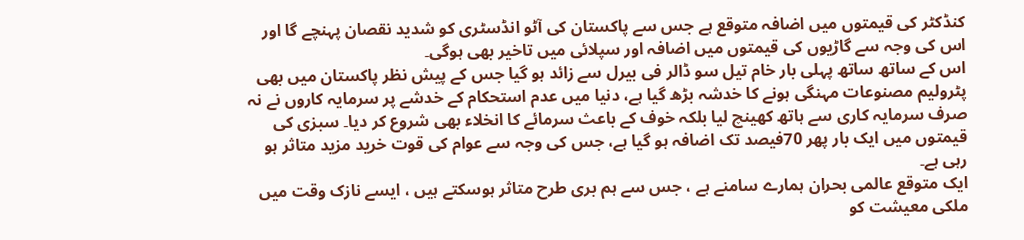کنڈکٹر کی قیمتوں میں اضافہ متوقع ہے جس سے پاکستان کی آٹو انڈسٹری کو شدید نقصان پہنچے گا اور اس کی وجہ سے گاڑیوں کی قیمتوں میں اضافہ اور سپلائی میں تاخیر بھی ہوگی۔
اس کے ساتھ ساتھ پہلی بار خام تیل سو ڈالر فی بیرل سے زائد ہو گیا جس کے پیش نظر پاکستان میں بھی پٹرولیم مصنوعات مہنگی ہونے کا خدشہ بڑھ گیا ہے، دنیا میں عدم استحکام کے خدشے پر سرمایہ کاروں نے نہ صرف سرمایہ کاری سے ہاتھ کھینچ لیا بلکہ خوف کے باعث سرمائے کا انخلاء بھی شروع کر دیا۔ سبزی کی قیمتوں میں ایک بار پھر 70فیصد تک اضافہ ہو گیا ہے، جس کی وجہ سے عوام کی قوت خرید مزید متاثر ہو رہی ہے۔
ایک متوقع عالمی بحران ہمارے سامنے ہے ، جس سے ہم بری طرح متاثر ہوسکتے ہیں ، ایسے نازک وقت میں ملکی معیشت کو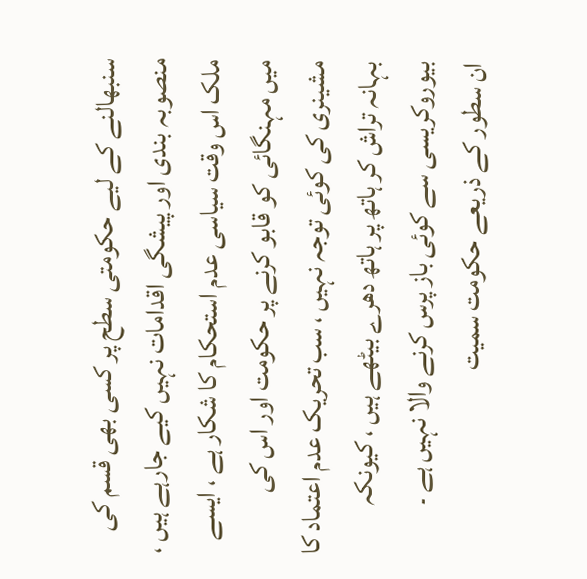سنبھالنے کے لیے حکومتی سطح پر کسی بھی قسم کی منصوبہ بندی اور پیشگی اقدامات نہیں کیے جارہے ہیں ، ملک اس وقت سیاسی عدم استحکام کا شکار ہے ، ایسے میں مہنگائی کو قابو کرنے پر حکومت اور اس کی مشینری کی کوئی توجہ نہیں ، سب تحریک عدم اعتماد کا بہانہ تراش کر ہاتھ پر ہاتھ دھرے بیٹھے ہیں ، کیونکہ بیوروکریسی سے کوئی باز پرس کرنے والا نہیں ہے ۔
ان سطور کے ذریعے حکومت سمیت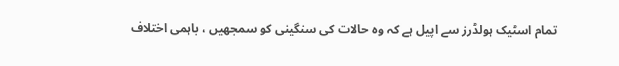تمام اسٹیک ہولڈرز سے اپیل ہے کہ وہ حالات کی سنگینی کو سمجھیں ، باہمی اختلاف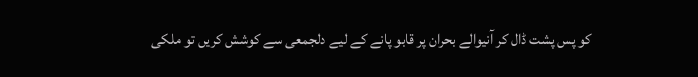کو پس پشت ڈال کر آنیوالے بحران پر قابو پانے کے لیے دلجمعی سے کوشش کریں تو ملکی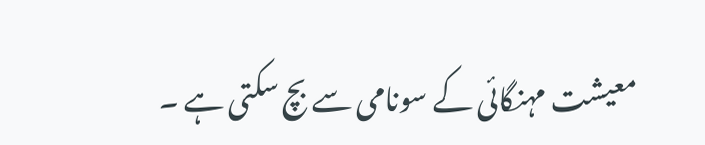معیشت مہنگائی کے سونامی سے بچ سکتی ہے ۔